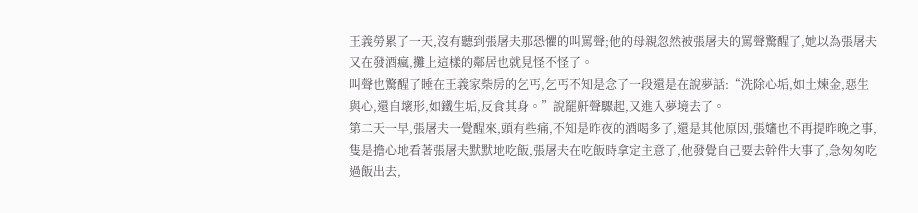王義勞累了一天,沒有聽到張屠夫那恐懼的叫罵聲;他的母親忽然被張屠夫的罵聲驚醒了,她以為張屠夫又在發酒瘋,攤上這樣的鄰居也就見怪不怪了。
叫聲也驚醒了睡在王義家柴房的乞丐,乞丐不知是念了一段還是在說夢話:“洗除心垢,如土煉金,惡生與心,還自壞形,如鐵生垢,反食其身。”說罷鼾聲驟起,又進入夢境去了。
第二天一早,張屠夫一覺醒來,頭有些痛,不知是昨夜的酒喝多了,還是其他原因,張嬸也不再提昨晚之事,隻是擔心地看著張屠夫默默地吃飯,張屠夫在吃飯時拿定主意了,他發覺自己要去幹件大事了,急匆匆吃過飯出去,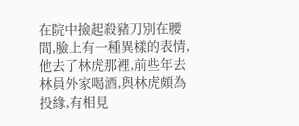在院中撿起殺豬刀別在腰間,臉上有一種異樣的表情,他去了林虎那裡,前些年去林員外家喝酒,與林虎頗為投緣,有相見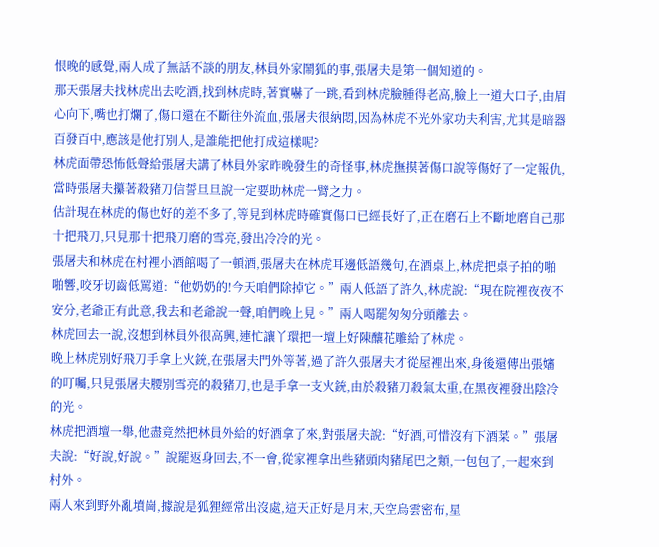恨晚的感覺,兩人成了無話不談的朋友,林員外家鬧狐的事,張屠夫是第一個知道的。
那天張屠夫找林虎出去吃酒,找到林虎時,著實嚇了一跳,看到林虎臉腫得老高,臉上一道大口子,由眉心向下,嘴也打爛了,傷口還在不斷往外流血,張屠夫很納悶,因為林虎不光外家功夫利害,尤其是暗器百發百中,應該是他打別人,是誰能把他打成這樣呢?
林虎面帶恐怖低聲給張屠夫講了林員外家昨晚發生的奇怪事,林虎撫摸著傷口說等傷好了一定報仇,當時張屠夫攥著殺豬刀信誓旦旦說一定要助林虎一臂之力。
估計現在林虎的傷也好的差不多了,等見到林虎時確實傷口已經長好了,正在磨石上不斷地磨自己那十把飛刀,只見那十把飛刀磨的雪亮,發出冷冷的光。
張屠夫和林虎在村裡小酒館喝了一頓酒,張屠夫在林虎耳邊低語幾句,在酒桌上,林虎把桌子拍的啪啪響,咬牙切齒低罵道:“他奶奶的!今天咱們除掉它。”兩人低語了許久,林虎說:“現在院裡夜夜不安分,老爺正有此意,我去和老爺說一聲,咱們晚上見。”兩人喝罷匆匆分頭離去。
林虎回去一說,沒想到林員外很高興,連忙讓丫環把一壇上好陳釀花雕給了林虎。
晚上林虎別好飛刀手拿上火銃,在張屠夫門外等著,過了許久張屠夫才從屋裡出來,身後還傳出張嬸的叮囑,只見張屠夫腰別雪亮的殺豬刀,也是手拿一支火銃,由於殺豬刀殺氣太重,在黑夜裡發出陰冷的光。
林虎把酒壇一舉,他盡竟然把林員外給的好酒拿了來,對張屠夫說:“好酒,可惜沒有下酒菜。”張屠夫說:“好說,好說。”說罷返身回去,不一會,從家裡拿出些豬頭肉豬尾巴之類,一包包了,一起來到村外。
兩人來到野外亂墳崗,據說是狐狸經常出沒處,這天正好是月末,天空烏雲密布,星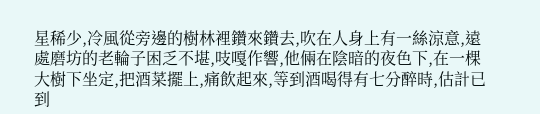星稀少,冷風從旁邊的樹林裡鑽來鑽去,吹在人身上有一絲涼意,遠處磨坊的老輪子困乏不堪,吱嘎作響,他倆在陰暗的夜色下,在一棵大樹下坐定,把酒菜擺上,痛飲起來,等到酒喝得有七分醉時,估計已到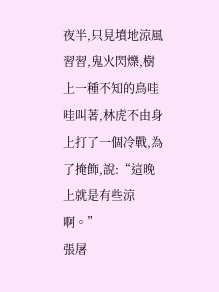夜半,只見墳地涼風習習,鬼火閃爍,樹上一種不知的鳥哇哇叫著,林虎不由身上打了一個冷戰,為了掩飾,說:“這晚上就是有些涼啊。”
張屠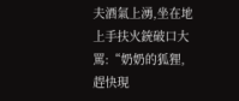夫酒氣上湧,坐在地上手扶火銃破口大罵:“奶奶的狐狸,趕快現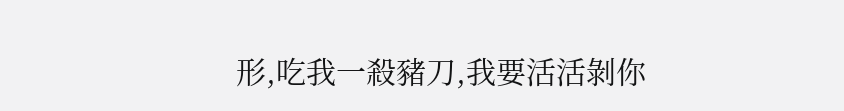形,吃我一殺豬刀,我要活活剝你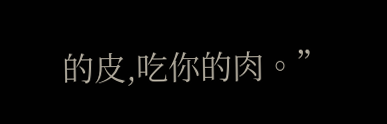的皮,吃你的肉。”